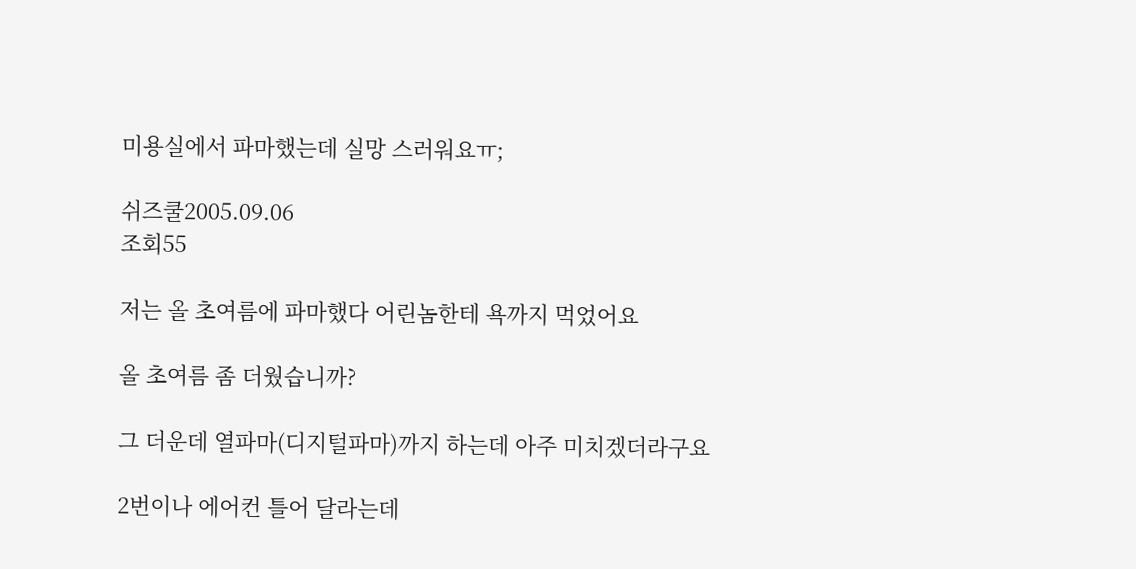미용실에서 파마했는데 실망 스러워요ㅠ;

쉬즈쿨2005.09.06
조회55

저는 올 초여름에 파마했다 어린놈한테 욕까지 먹었어요

올 초여름 좀 더웠습니까?

그 더운데 열파마(디지털파마)까지 하는데 아주 미치겠더라구요

2번이나 에어컨 틀어 달라는데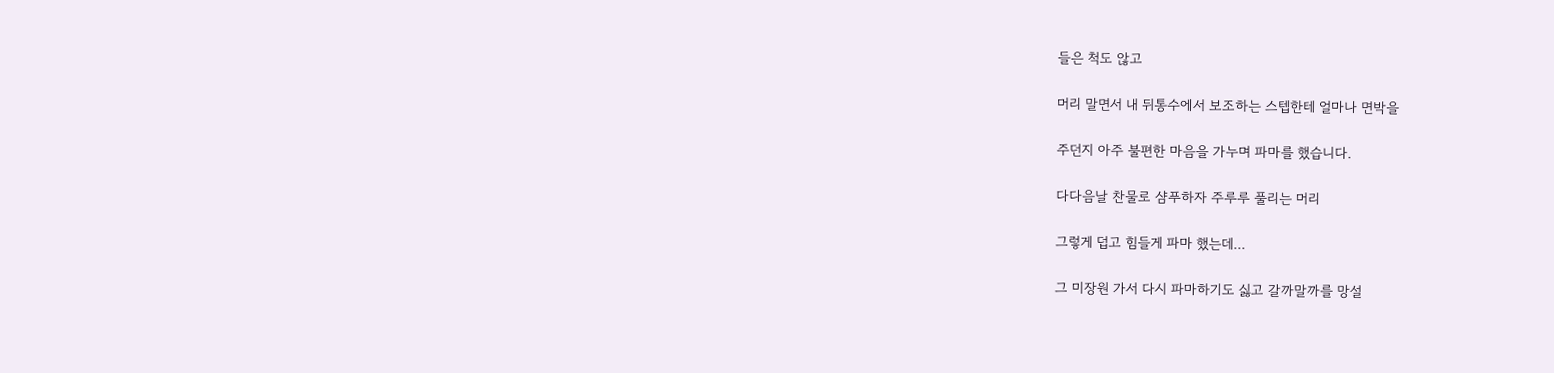들은 척도 않고

머리 말면서 내 뒤통수에서 보조하는 스텝한테 얼마나 면박을

주던지 아주 불편한 마음을 가누며 파마를 했습니다.

다다음날 찬물로 샴푸하자 주루루 풀리는 머리

그렇게 덥고 힘들게 파마 했는데...

그 미장원 가서 다시 파마하기도 싫고 갈까말까를 망설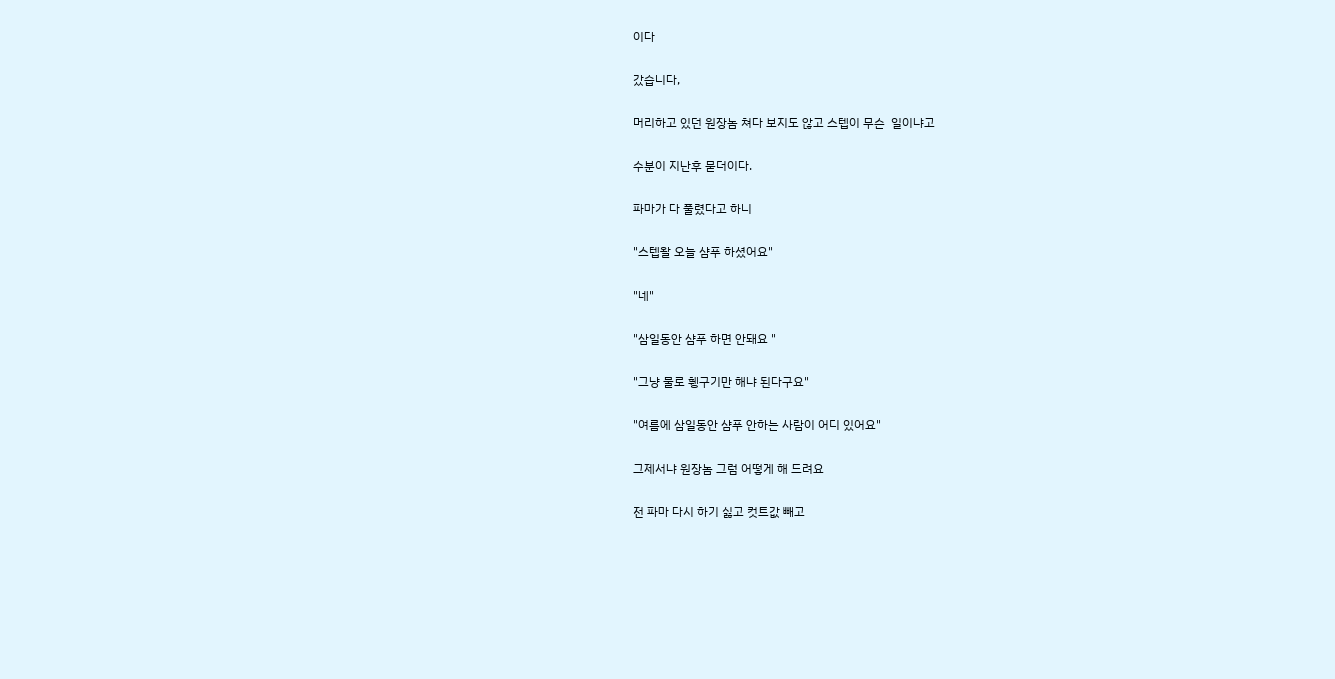이다

갔습니다,

머리하고 있던 원장놈 쳐다 보지도 않고 스텝이 무슨  일이냐고

수분이 지난후 묻더이다.

파마가 다 풀렸다고 하니

"스텝왈 오늘 샴푸 하셨어요"

"네"

"삼일동안 샴푸 하면 안돼요 "

"그냥 물로 휑구기만 해냐 된다구요"

"여름에 삼일동안 샴푸 안하는 사람이 어디 있어요"

그제서냐 원장놈 그럼 어떻게 해 드려요

전 파마 다시 하기 싫고 컷트값 빼고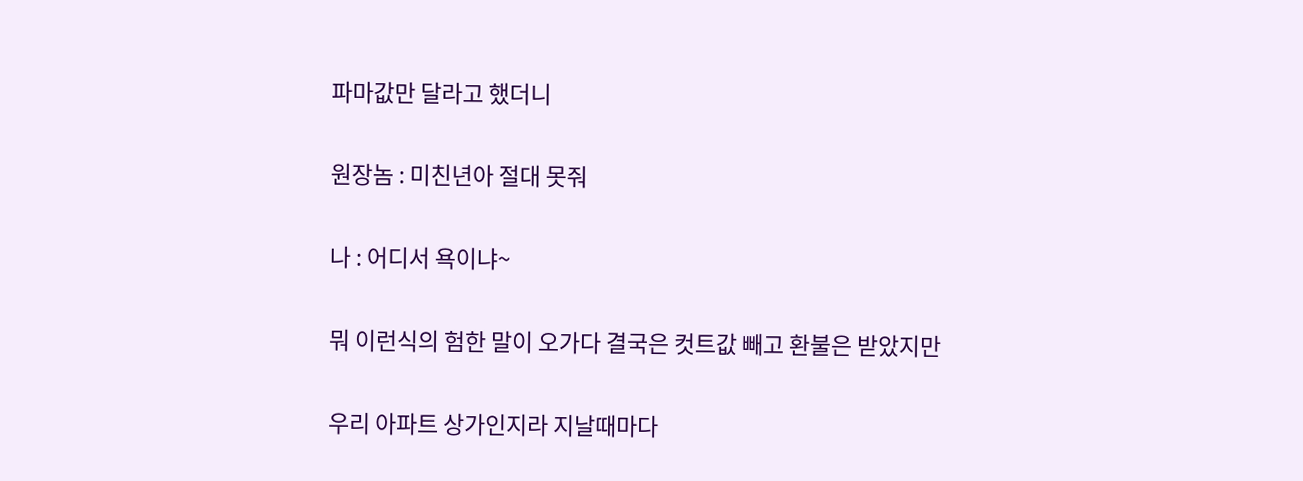파마값만 달라고 했더니

원장놈 : 미친년아 절대 못줘

나 : 어디서 욕이냐~

뭐 이런식의 험한 말이 오가다 결국은 컷트값 빼고 환불은 받았지만

우리 아파트 상가인지라 지날때마다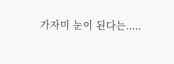가자미 눈이 된다는.....